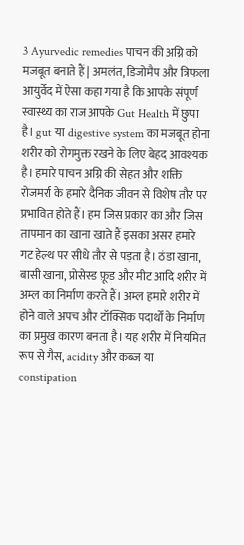3 Ayurvedic remedies पाचन की अग्नि को मजबूत बनाते हैं | अमलंत, डिजोमैप और त्रिफला
आयुर्वेद में ऐसा कहा गया है कि आपके संपूर्ण स्वास्थ्य का राज आपके Gut Health में छुपा है। gut या digestive system का मजबूत होना शरीर को रोगमुक्त रखने के लिए बेहद आवश्यक है। हमारे पाचन अग्नि की सेहत और शक्ति रोजमर्रा के हमारे दैनिक जीवन से विशेष तौर पर प्रभावित होते हैं। हम जिस प्रकार का और जिस तापमान का खाना खाते हैं इसका असर हमारे गट हेल्थ पर सीधे तौर से पड़ता है। ठंडा खाना, बासी खाना, प्रोसेस्ड फ़ूड और मीट आदि शरीर में अम्ल का निर्माण करते हैं। अम्ल हमारे शरीर में होने वाले अपच और टॉक्सिक पदार्थों के निर्माण का प्रमुख कारण बनता है। यह शरीर में नियमित रूप से गैस, acidity और कब्ज या constipation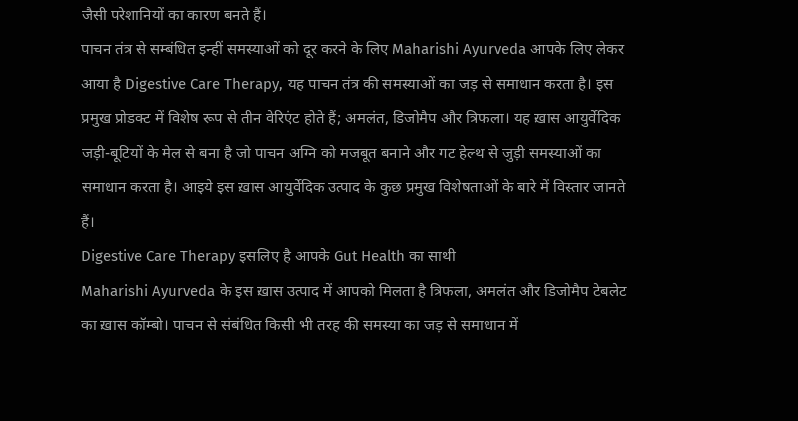जैसी परेशानियों का कारण बनते हैं।
पाचन तंत्र से सम्बंधित इन्हीं समस्याओं को दूर करने के लिए Maharishi Ayurveda आपके लिए लेकर आया है Digestive Care Therapy, यह पाचन तंत्र की समस्याओं का जड़ से समाधान करता है। इस प्रमुख प्रोडक्ट में विशेष रूप से तीन वेरिएंट होते हैं; अमलंत, डिजोमैप और त्रिफला। यह ख़ास आयुर्वेदिक जड़ी-बूटियों के मेल से बना है जो पाचन अग्नि को मजबूत बनाने और गट हेल्थ से जुड़ी समस्याओं का समाधान करता है। आइये इस ख़ास आयुर्वेदिक उत्पाद के कुछ प्रमुख विशेषताओं के बारे में विस्तार जानते हैं।
Digestive Care Therapy इसलिए है आपके Gut Health का साथी
Maharishi Ayurveda के इस ख़ास उत्पाद में आपको मिलता है त्रिफला, अमलंत और डिजोमैप टेबलेट का ख़ास कॉम्बो। पाचन से संबंधित किसी भी तरह की समस्या का जड़ से समाधान में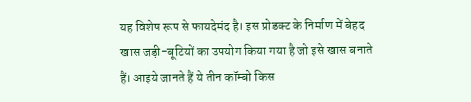यह विशेष रूप से फायदेमंद है। इस प्रोडक्ट के निर्माण में बेहद खास जड़ी-बूटियों का उपयोग किया गया है जो इसे खास बनाते हैं। आइये जानते हैं ये तीन कॉम्बो किस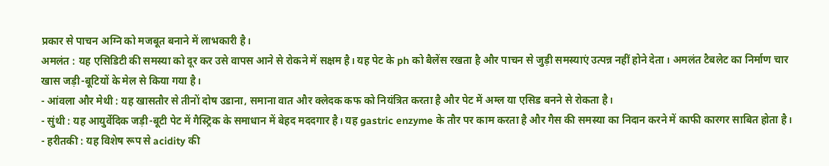प्रकार से पाचन अग्नि को मजबूत बनाने में लाभकारी है।
अमलंत : यह एसिडिटी की समस्या को दूर कर उसे वापस आने से रोकने में सक्षम है। यह पेट के ph को बैलेंस रखता है और पाचन से जुड़ी समस्याएं उत्पन्न नहीं होने देता। अमलंत टैबलेट का निर्माण चार खास जड़ी-बूटियों के मेल से किया गया है।
- आंवला और मेथी : यह खासतौर से तीनों दोष उडाना, समाना वात और क्लेदक कफ को नियंत्रित करता है और पेट में अम्ल या एसिड बनने से रोकता है।
- सुंथी : यह आयुर्वेदिक जड़ी-बूटी पेट में गैस्ट्रिक के समाधान में बेहद मददगार है। यह gastric enzyme के तौर पर काम करता है और गैस की समस्या का निदान करने में काफी कारगर साबित होता है।
- हरीतकी : यह विशेष रूप से acidity की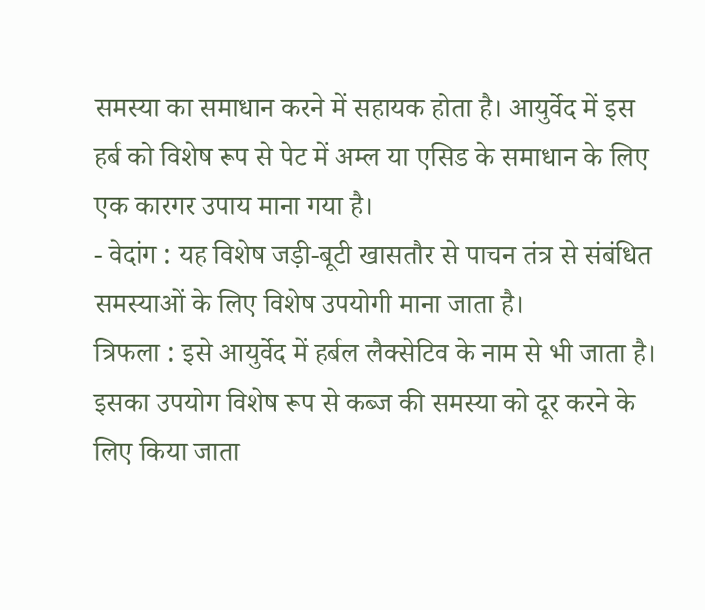समस्या का समाधान करने में सहायक होता है। आयुर्वेद में इस हर्ब को विशेष रूप से पेट में अम्ल या एसिड के समाधान के लिए एक कारगर उपाय माना गया है।
- वेदांग : यह विशेष जड़ी-बूटी खासतौर से पाचन तंत्र से संबंधित समस्याओं के लिए विशेष उपयोगी माना जाता है।
त्रिफला : इसे आयुर्वेद में हर्बल लैक्सेटिव के नाम से भी जाता है। इसका उपयोग विशेष रूप से कब्ज की समस्या को दूर करने के लिए किया जाता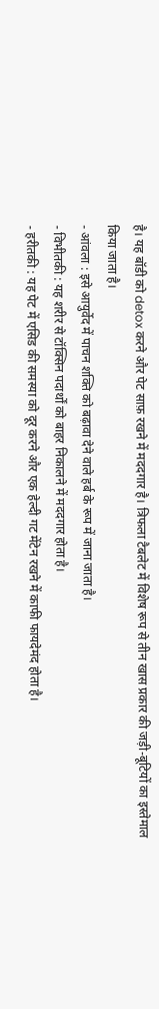है। यह बॉडी को detox करने और पेट साफ़ रखने में मददगार है। त्रिफला टैबलेट में विशेष रूप से तीन खास प्रकार की जड़ी-बूटियों का इस्तेमाल किया जाता है।
- आंवला : इसे आयुर्वेद में पाचन शक्ति को बढ़ावा देने वाले हर्ब के रूप में जाना जाता है।
- विभीतकी : यह शरीर से टॉक्सिन पदार्थों को बाहर निकालने में मददगार होता है।
- हरीतकी : यह पेट में एसिड की समस्या को दूर करने और एक हेल्दी गट मेंटेन रखने में काफी फायदेमंद होता है।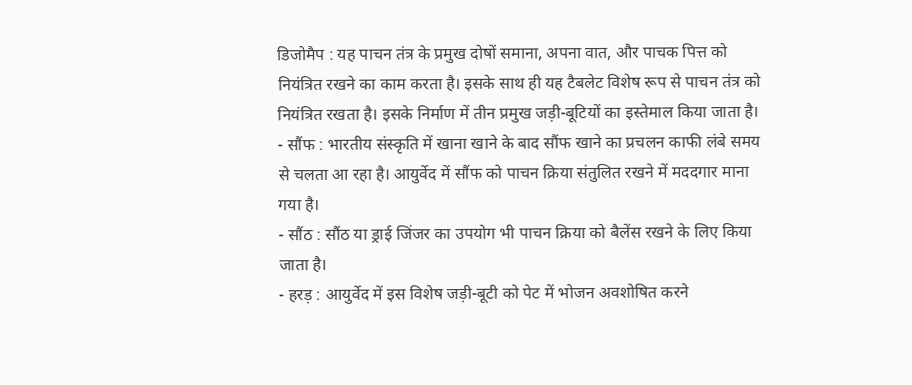डिजोमैप : यह पाचन तंत्र के प्रमुख दोषों समाना, अपना वात, और पाचक पित्त को नियंत्रित रखने का काम करता है। इसके साथ ही यह टैबलेट विशेष रूप से पाचन तंत्र को नियंत्रित रखता है। इसके निर्माण में तीन प्रमुख जड़ी-बूटियों का इस्तेमाल किया जाता है।
- सौंफ : भारतीय संस्कृति में खाना खाने के बाद सौंफ खाने का प्रचलन काफी लंबे समय से चलता आ रहा है। आयुर्वेद में सौंफ को पाचन क्रिया संतुलित रखने में मददगार माना गया है।
- सौंठ : सौंठ या ड्राई जिंजर का उपयोग भी पाचन क्रिया को बैलेंस रखने के लिए किया जाता है।
- हरड़ : आयुर्वेद में इस विशेष जड़ी-बूटी को पेट में भोजन अवशोषित करने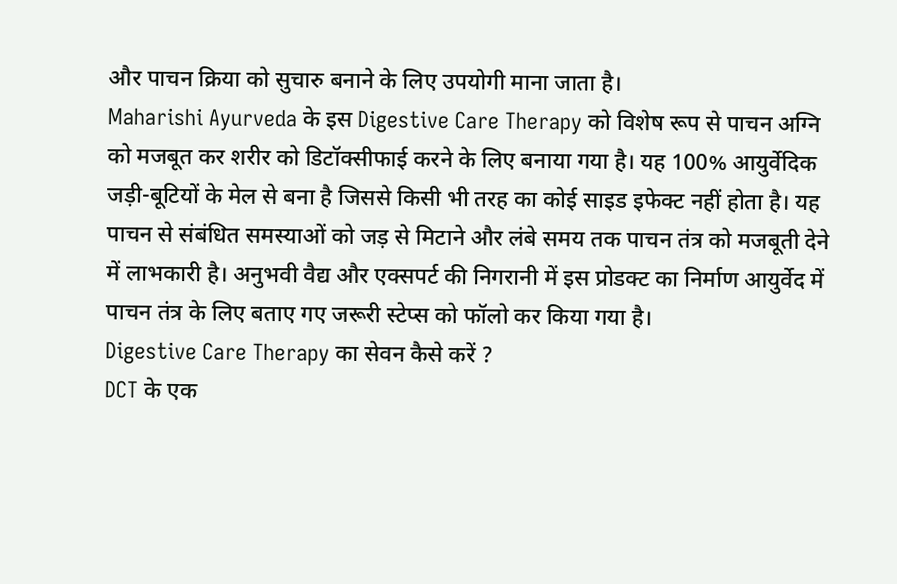और पाचन क्रिया को सुचारु बनाने के लिए उपयोगी माना जाता है।
Maharishi Ayurveda के इस Digestive Care Therapy को विशेष रूप से पाचन अग्नि को मजबूत कर शरीर को डिटॉक्सीफाई करने के लिए बनाया गया है। यह 100% आयुर्वेदिक जड़ी-बूटियों के मेल से बना है जिससे किसी भी तरह का कोई साइड इफेक्ट नहीं होता है। यह पाचन से संबंधित समस्याओं को जड़ से मिटाने और लंबे समय तक पाचन तंत्र को मजबूती देने में लाभकारी है। अनुभवी वैद्य और एक्सपर्ट की निगरानी में इस प्रोडक्ट का निर्माण आयुर्वेद में पाचन तंत्र के लिए बताए गए जरूरी स्टेप्स को फॉलो कर किया गया है।
Digestive Care Therapy का सेवन कैसे करें ?
DCT के एक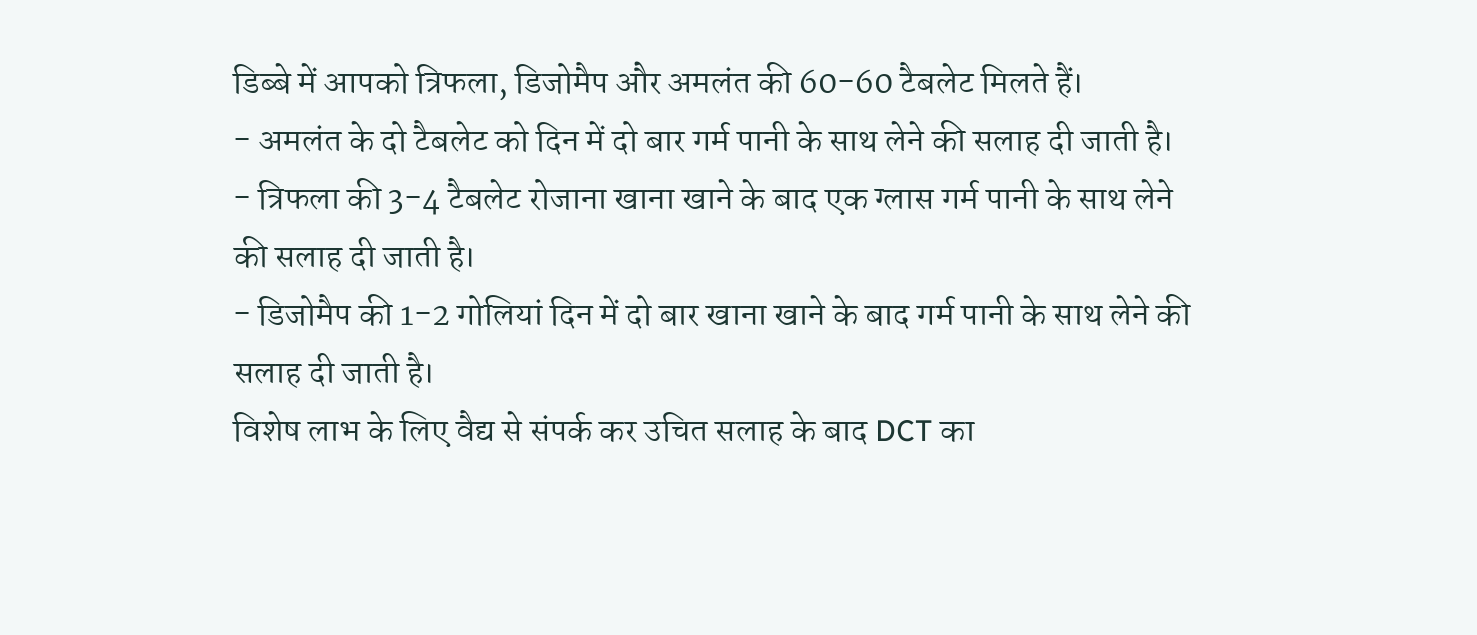डिब्बे में आपको त्रिफला, डिजोमैप और अमलंत की 60-60 टैबलेट मिलते हैं।
- अमलंत के दो टैबलेट को दिन में दो बार गर्म पानी के साथ लेने की सलाह दी जाती है।
- त्रिफला की 3-4 टैबलेट रोजाना खाना खाने के बाद एक ग्लास गर्म पानी के साथ लेने की सलाह दी जाती है।
- डिजोमैप की 1-2 गोलियां दिन में दो बार खाना खाने के बाद गर्म पानी के साथ लेने की सलाह दी जाती है।
विशेष लाभ के लिए वैद्य से संपर्क कर उचित सलाह के बाद DCT का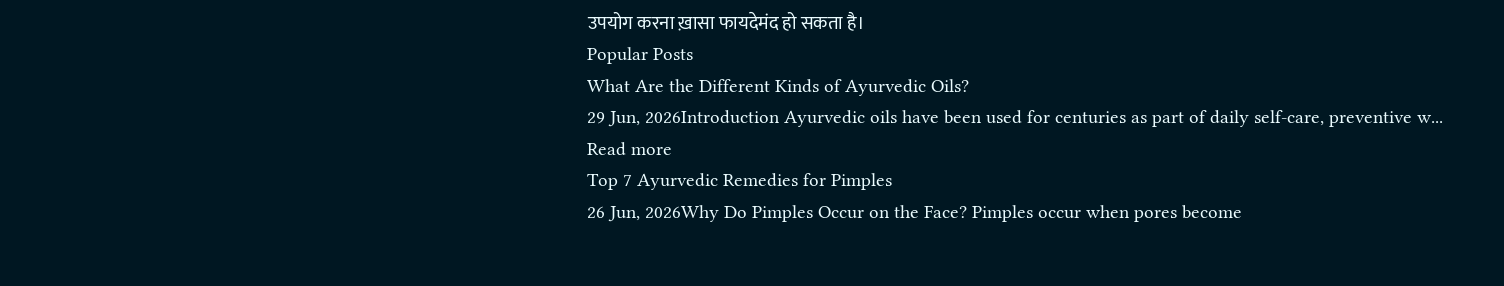उपयोग करना ख़ासा फायदेमंद हो सकता है।
Popular Posts
What Are the Different Kinds of Ayurvedic Oils?
29 Jun, 2026Introduction Ayurvedic oils have been used for centuries as part of daily self-care, preventive w...
Read more
Top 7 Ayurvedic Remedies for Pimples
26 Jun, 2026Why Do Pimples Occur on the Face? Pimples occur when pores become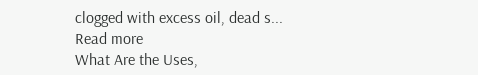clogged with excess oil, dead s...
Read more
What Are the Uses,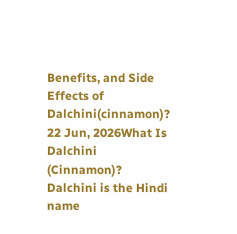Benefits, and Side Effects of Dalchini(cinnamon)?
22 Jun, 2026What Is Dalchini (Cinnamon)? Dalchini is the Hindi name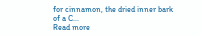for cinnamon, the dried inner bark of a C...
Read more